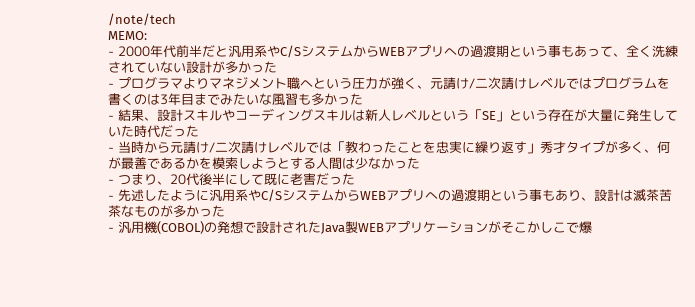/note/tech
MEMO:
- 2000年代前半だと汎用系やC/SシステムからWEBアプリへの過渡期という事もあって、全く洗練されていない設計が多かった
- プログラマよりマネジメント職へという圧力が強く、元請け/二次請けレベルではプログラムを書くのは3年目までみたいな風習も多かった
- 結果、設計スキルやコーディングスキルは新人レベルという「SE」という存在が大量に発生していた時代だった
- 当時から元請け/二次請けレベルでは「教わったことを忠実に繰り返す」秀才タイプが多く、何が最善であるかを模索しようとする人間は少なかった
- つまり、20代後半にして既に老害だった
- 先述したように汎用系やC/SシステムからWEBアプリへの過渡期という事もあり、設計は滅茶苦茶なものが多かった
- 汎用機(COBOL)の発想で設計されたJava製WEBアプリケーションがそこかしこで爆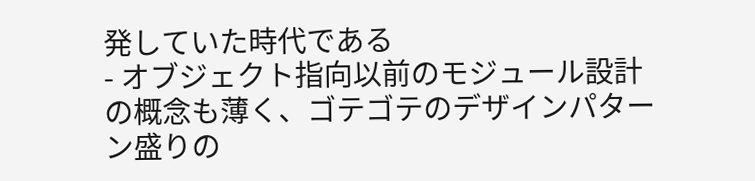発していた時代である
- オブジェクト指向以前のモジュール設計の概念も薄く、ゴテゴテのデザインパターン盛りの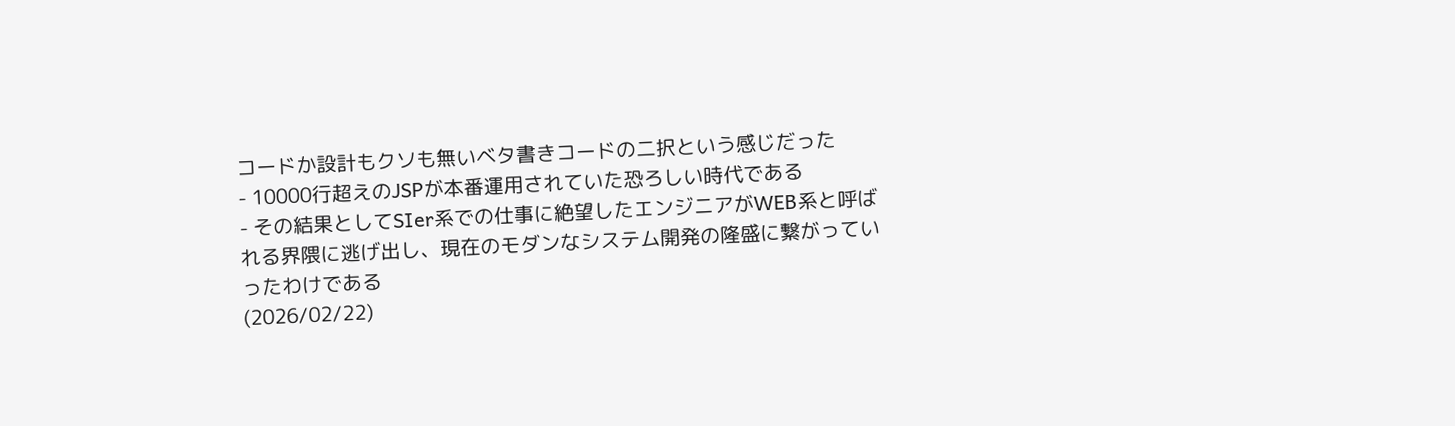コードか設計もクソも無いベタ書きコードの二択という感じだった
- 10000行超えのJSPが本番運用されていた恐ろしい時代である
- その結果としてSIer系での仕事に絶望したエンジニアがWEB系と呼ばれる界隈に逃げ出し、現在のモダンなシステム開発の隆盛に繋がっていったわけである
(2026/02/22)